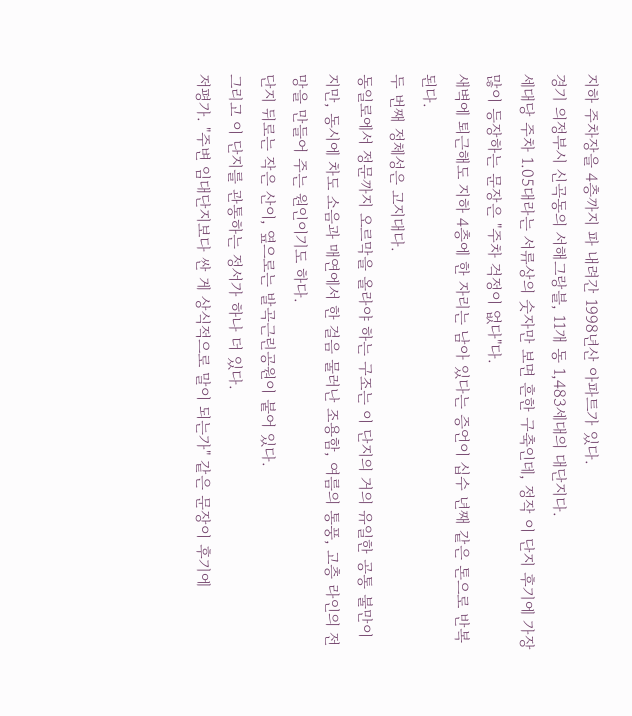지하 주차장을 4층까지 파 내려간 1998년산 아파트가 있다.
경기 의정부시 신곡동의 서해그랑블, 11개 동 1,483세대의 대단지다.
세대당 주차 1.05대라는 서류상의 숫자만 보면 흔한 구축인데, 정작 이 단지 후기에 가장 많이 등장하는 문장은 "주차 걱정이 없다"다.
새벽에 퇴근해도 지하 4층에 한 자리는 남아 있다는 증언이 십수 년째 같은 톤으로 반복된다.
두 번째 정체성은 고지대다.
동일로에서 정문까지 오르막을 올라야 하는 구조는 이 단지의 거의 유일한 공통 불만이지만, 동시에 차도 소음과 매연에서 한 걸음 물러난 조용함, 여름의 통풍, 고층 라인의 전망을 만들어 주는 원인이기도 하다.
단지 뒤로는 작은 산이, 옆으로는 발곡근린공원이 붙어 있다.
그리고 이 단지를 관통하는 정서가 하나 더 있다.
저평가. "주변 임대단지보다 싼 게 상식적으로 말이 되는가" 같은 문장이 후기에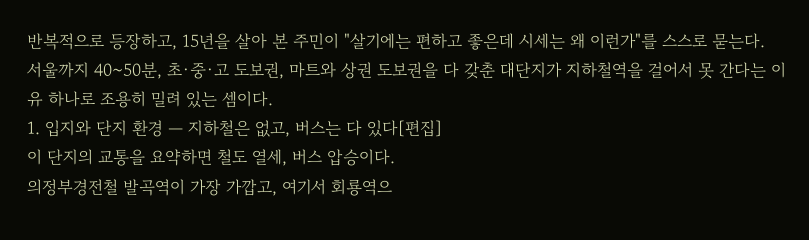반복적으로 등장하고, 15년을 살아 본 주민이 "살기에는 편하고 좋은데 시세는 왜 이런가"를 스스로 묻는다.
서울까지 40~50분, 초·중·고 도보권, 마트와 상권 도보권을 다 갖춘 대단지가 지하철역을 걸어서 못 간다는 이유 하나로 조용히 밀려 있는 셈이다.
1. 입지와 단지 환경 — 지하철은 없고, 버스는 다 있다[편집]
이 단지의 교통을 요약하면 철도 열세, 버스 압승이다.
의정부경전철 발곡역이 가장 가깝고, 여기서 회룡역으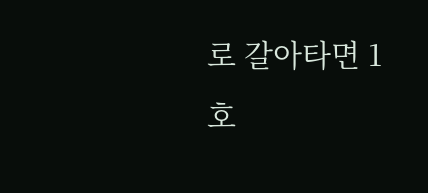로 갈아타면 1호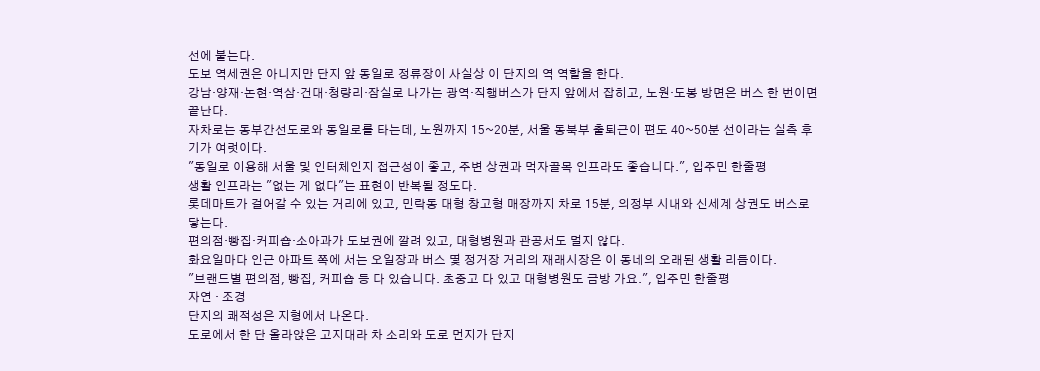선에 붙는다.
도보 역세권은 아니지만 단지 앞 동일로 정류장이 사실상 이 단지의 역 역할을 한다.
강남·양재·논현·역삼·건대·청량리·잠실로 나가는 광역·직행버스가 단지 앞에서 잡히고, 노원·도봉 방면은 버스 한 번이면 끝난다.
자차로는 동부간선도로와 동일로를 타는데, 노원까지 15~20분, 서울 동북부 출퇴근이 편도 40~50분 선이라는 실측 후기가 여럿이다.
"동일로 이용해 서울 및 인터체인지 접근성이 좋고, 주변 상권과 먹자골목 인프라도 좋습니다.", 입주민 한줄평
생활 인프라는 "없는 게 없다"는 표현이 반복될 정도다.
롯데마트가 걸어갈 수 있는 거리에 있고, 민락동 대형 창고형 매장까지 차로 15분, 의정부 시내와 신세계 상권도 버스로 닿는다.
편의점·빵집·커피숍·소아과가 도보권에 깔려 있고, 대형병원과 관공서도 멀지 않다.
화요일마다 인근 아파트 쪽에 서는 오일장과 버스 몇 정거장 거리의 재래시장은 이 동네의 오래된 생활 리듬이다.
"브랜드별 편의점, 빵집, 커피숍 등 다 있습니다. 초중고 다 있고 대형병원도 금방 가요.", 입주민 한줄평
자연 · 조경
단지의 쾌적성은 지형에서 나온다.
도로에서 한 단 올라앉은 고지대라 차 소리와 도로 먼지가 단지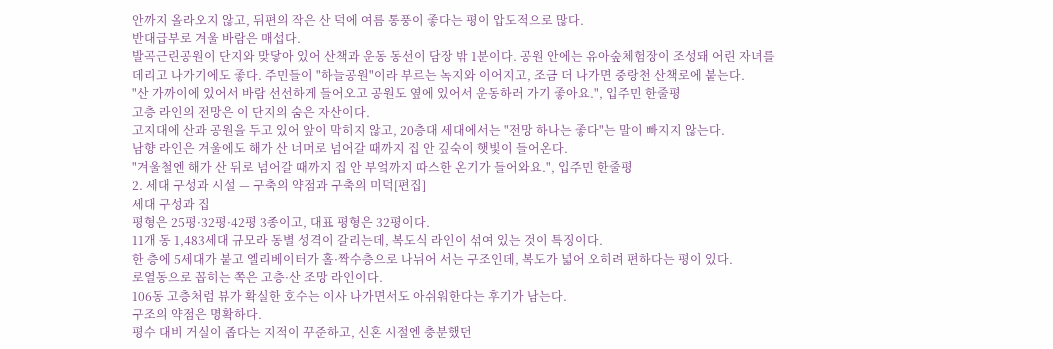안까지 올라오지 않고, 뒤편의 작은 산 덕에 여름 통풍이 좋다는 평이 압도적으로 많다.
반대급부로 겨울 바람은 매섭다.
발곡근린공원이 단지와 맞닿아 있어 산책과 운동 동선이 담장 밖 1분이다. 공원 안에는 유아숲체험장이 조성돼 어린 자녀를 데리고 나가기에도 좋다. 주민들이 "하늘공원"이라 부르는 녹지와 이어지고, 조금 더 나가면 중랑천 산책로에 붙는다.
"산 가까이에 있어서 바람 선선하게 들어오고 공원도 옆에 있어서 운동하러 가기 좋아요.", 입주민 한줄평
고층 라인의 전망은 이 단지의 숨은 자산이다.
고지대에 산과 공원을 두고 있어 앞이 막히지 않고, 20층대 세대에서는 "전망 하나는 좋다"는 말이 빠지지 않는다.
남향 라인은 겨울에도 해가 산 너머로 넘어갈 때까지 집 안 깊숙이 햇빛이 들어온다.
"겨울철엔 해가 산 뒤로 넘어갈 때까지 집 안 부엌까지 따스한 온기가 들어와요.", 입주민 한줄평
2. 세대 구성과 시설 — 구축의 약점과 구축의 미덕[편집]
세대 구성과 집
평형은 25평·32평·42평 3종이고, 대표 평형은 32평이다.
11개 동 1,483세대 규모라 동별 성격이 갈리는데, 복도식 라인이 섞여 있는 것이 특징이다.
한 층에 5세대가 붙고 엘리베이터가 홀·짝수층으로 나뉘어 서는 구조인데, 복도가 넓어 오히려 편하다는 평이 있다.
로열동으로 꼽히는 쪽은 고층·산 조망 라인이다.
106동 고층처럼 뷰가 확실한 호수는 이사 나가면서도 아쉬워한다는 후기가 남는다.
구조의 약점은 명확하다.
평수 대비 거실이 좁다는 지적이 꾸준하고, 신혼 시절엔 충분했던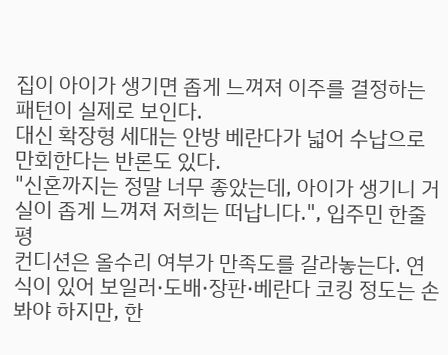집이 아이가 생기면 좁게 느껴져 이주를 결정하는 패턴이 실제로 보인다.
대신 확장형 세대는 안방 베란다가 넓어 수납으로 만회한다는 반론도 있다.
"신혼까지는 정말 너무 좋았는데, 아이가 생기니 거실이 좁게 느껴져 저희는 떠납니다.", 입주민 한줄평
컨디션은 올수리 여부가 만족도를 갈라놓는다. 연식이 있어 보일러·도배·장판·베란다 코킹 정도는 손봐야 하지만, 한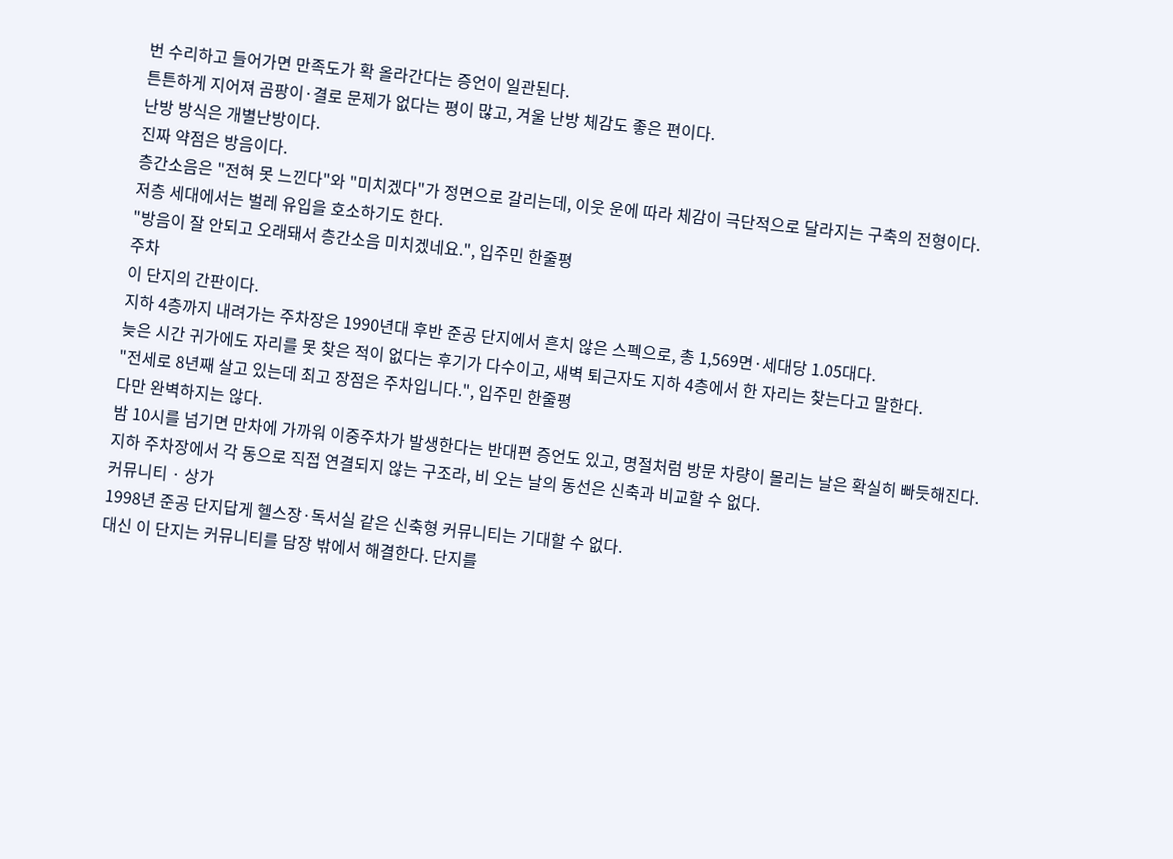번 수리하고 들어가면 만족도가 확 올라간다는 증언이 일관된다.
튼튼하게 지어져 곰팡이·결로 문제가 없다는 평이 많고, 겨울 난방 체감도 좋은 편이다.
난방 방식은 개별난방이다.
진짜 약점은 방음이다.
층간소음은 "전혀 못 느낀다"와 "미치겠다"가 정면으로 갈리는데, 이웃 운에 따라 체감이 극단적으로 달라지는 구축의 전형이다.
저층 세대에서는 벌레 유입을 호소하기도 한다.
"방음이 잘 안되고 오래돼서 층간소음 미치겠네요.", 입주민 한줄평
주차
이 단지의 간판이다.
지하 4층까지 내려가는 주차장은 1990년대 후반 준공 단지에서 흔치 않은 스펙으로, 총 1,569면·세대당 1.05대다.
늦은 시간 귀가에도 자리를 못 찾은 적이 없다는 후기가 다수이고, 새벽 퇴근자도 지하 4층에서 한 자리는 찾는다고 말한다.
"전세로 8년째 살고 있는데 최고 장점은 주차입니다.", 입주민 한줄평
다만 완벽하지는 않다.
밤 10시를 넘기면 만차에 가까워 이중주차가 발생한다는 반대편 증언도 있고, 명절처럼 방문 차량이 몰리는 날은 확실히 빠듯해진다.
지하 주차장에서 각 동으로 직접 연결되지 않는 구조라, 비 오는 날의 동선은 신축과 비교할 수 없다.
커뮤니티 · 상가
1998년 준공 단지답게 헬스장·독서실 같은 신축형 커뮤니티는 기대할 수 없다.
대신 이 단지는 커뮤니티를 담장 밖에서 해결한다. 단지를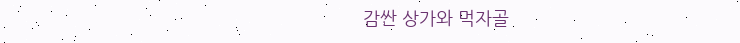감싼 상가와 먹자골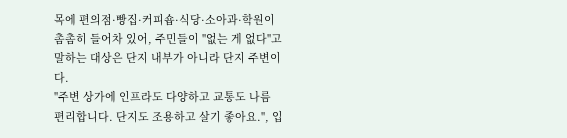목에 편의점·빵집·커피숍·식당·소아과·학원이 촘촘히 들어차 있어, 주민들이 "없는 게 없다"고 말하는 대상은 단지 내부가 아니라 단지 주변이다.
"주변 상가에 인프라도 다양하고 교통도 나름 편리합니다. 단지도 조용하고 살기 좋아요.", 입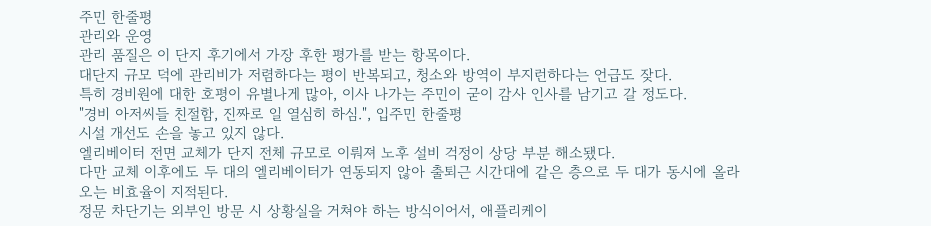주민 한줄평
관리와 운영
관리 품질은 이 단지 후기에서 가장 후한 평가를 받는 항목이다.
대단지 규모 덕에 관리비가 저렴하다는 평이 반복되고, 청소와 방역이 부지런하다는 언급도 잦다.
특히 경비원에 대한 호평이 유별나게 많아, 이사 나가는 주민이 굳이 감사 인사를 남기고 갈 정도다.
"경비 아저씨들 친절함, 진짜로 일 열심히 하심.", 입주민 한줄평
시설 개선도 손을 놓고 있지 않다.
엘리베이터 전면 교체가 단지 전체 규모로 이뤄져 노후 설비 걱정이 상당 부분 해소됐다.
다만 교체 이후에도 두 대의 엘리베이터가 연동되지 않아 출퇴근 시간대에 같은 층으로 두 대가 동시에 올라오는 비효율이 지적된다.
정문 차단기는 외부인 방문 시 상황실을 거쳐야 하는 방식이어서, 애플리케이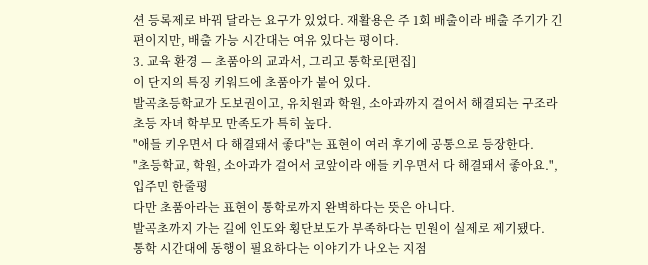션 등록제로 바꿔 달라는 요구가 있었다. 재활용은 주 1회 배출이라 배출 주기가 긴 편이지만, 배출 가능 시간대는 여유 있다는 평이다.
3. 교육 환경 — 초품아의 교과서, 그리고 통학로[편집]
이 단지의 특징 키워드에 초품아가 붙어 있다.
발곡초등학교가 도보권이고, 유치원과 학원, 소아과까지 걸어서 해결되는 구조라 초등 자녀 학부모 만족도가 특히 높다.
"애들 키우면서 다 해결돼서 좋다"는 표현이 여러 후기에 공통으로 등장한다.
"초등학교, 학원, 소아과가 걸어서 코앞이라 애들 키우면서 다 해결돼서 좋아요.", 입주민 한줄평
다만 초품아라는 표현이 통학로까지 완벽하다는 뜻은 아니다.
발곡초까지 가는 길에 인도와 횡단보도가 부족하다는 민원이 실제로 제기됐다.
통학 시간대에 동행이 필요하다는 이야기가 나오는 지점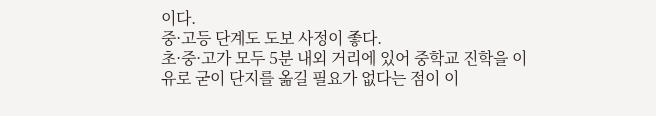이다.
중·고등 단계도 도보 사정이 좋다.
초·중·고가 모두 5분 내외 거리에 있어 중학교 진학을 이유로 굳이 단지를 옮길 필요가 없다는 점이 이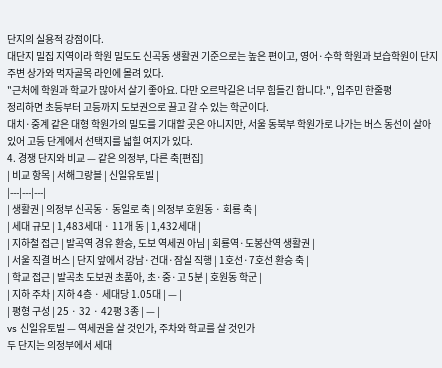단지의 실용적 강점이다.
대단지 밀집 지역이라 학원 밀도도 신곡동 생활권 기준으로는 높은 편이고, 영어·수학 학원과 보습학원이 단지 주변 상가와 먹자골목 라인에 몰려 있다.
"근처에 학원과 학교가 많아서 살기 좋아요. 다만 오르막길은 너무 힘들긴 합니다.", 입주민 한줄평
정리하면 초등부터 고등까지 도보권으로 끌고 갈 수 있는 학군이다.
대치·중계 같은 대형 학원가의 밀도를 기대할 곳은 아니지만, 서울 동북부 학원가로 나가는 버스 동선이 살아 있어 고등 단계에서 선택지를 넓힐 여지가 있다.
4. 경쟁 단지와 비교 — 같은 의정부, 다른 축[편집]
| 비교 항목 | 서해그랑블 | 신일유토빌 |
|---|---|---|
| 생활권 | 의정부 신곡동 · 동일로 축 | 의정부 호원동 · 회룡 축 |
| 세대 규모 | 1,483세대 · 11개 동 | 1,432세대 |
| 지하철 접근 | 발곡역 경유 환승, 도보 역세권 아님 | 회룡역·도봉산역 생활권 |
| 서울 직결 버스 | 단지 앞에서 강남·건대·잠실 직행 | 1호선·7호선 환승 축 |
| 학교 접근 | 발곡초 도보권 초품아, 초·중·고 5분 | 호원동 학군 |
| 지하 주차 | 지하 4층 · 세대당 1.05대 | — |
| 평형 구성 | 25 · 32 · 42평 3종 | — |
vs 신일유토빌 — 역세권을 살 것인가, 주차와 학교를 살 것인가
두 단지는 의정부에서 세대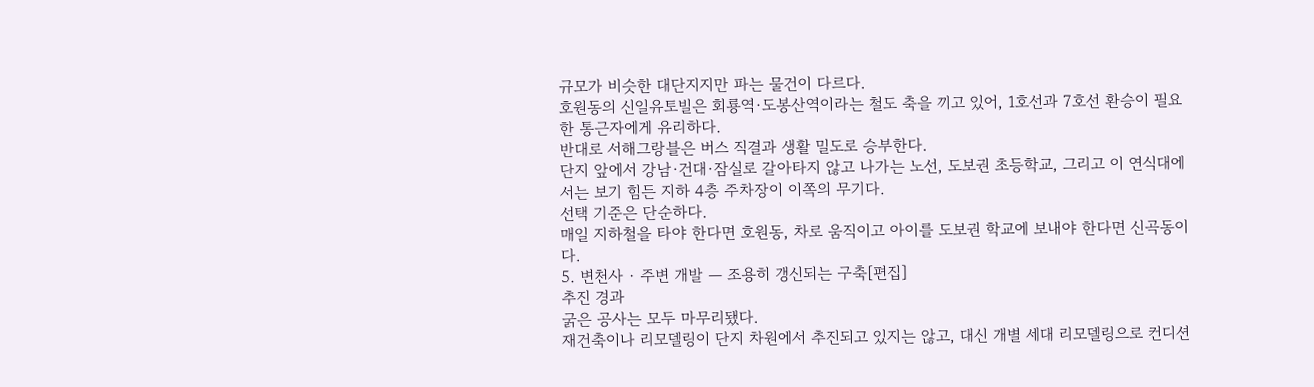규모가 비슷한 대단지지만 파는 물건이 다르다.
호원동의 신일유토빌은 회룡역·도봉산역이라는 철도 축을 끼고 있어, 1호선과 7호선 환승이 필요한 통근자에게 유리하다.
반대로 서해그랑블은 버스 직결과 생활 밀도로 승부한다.
단지 앞에서 강남·건대·잠실로 갈아타지 않고 나가는 노선, 도보권 초등학교, 그리고 이 연식대에서는 보기 힘든 지하 4층 주차장이 이쪽의 무기다.
선택 기준은 단순하다.
매일 지하철을 타야 한다면 호원동, 차로 움직이고 아이를 도보권 학교에 보내야 한다면 신곡동이다.
5. 변천사 · 주변 개발 — 조용히 갱신되는 구축[편집]
추진 경과
굵은 공사는 모두 마무리됐다.
재건축이나 리모델링이 단지 차원에서 추진되고 있지는 않고, 대신 개별 세대 리모델링으로 컨디션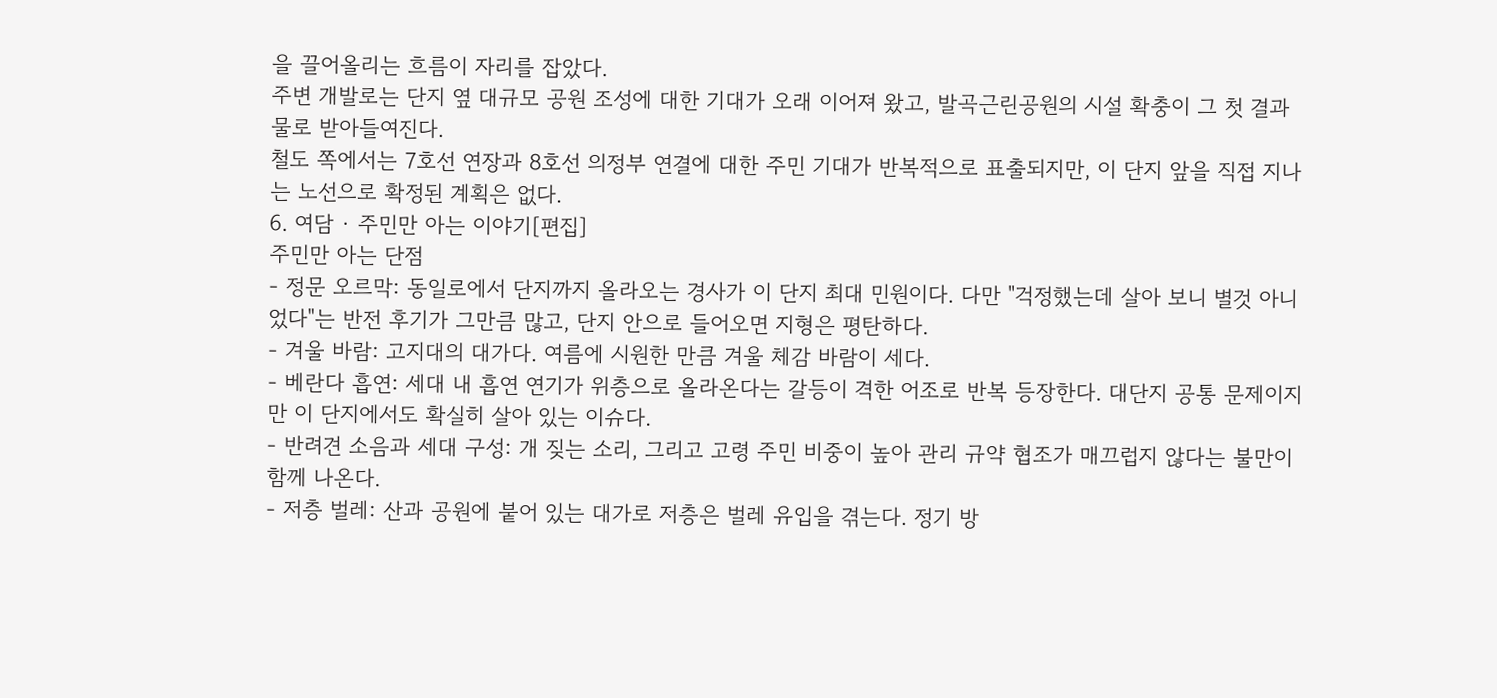을 끌어올리는 흐름이 자리를 잡았다.
주변 개발로는 단지 옆 대규모 공원 조성에 대한 기대가 오래 이어져 왔고, 발곡근린공원의 시설 확충이 그 첫 결과물로 받아들여진다.
철도 쪽에서는 7호선 연장과 8호선 의정부 연결에 대한 주민 기대가 반복적으로 표출되지만, 이 단지 앞을 직접 지나는 노선으로 확정된 계획은 없다.
6. 여담 · 주민만 아는 이야기[편집]
주민만 아는 단점
- 정문 오르막: 동일로에서 단지까지 올라오는 경사가 이 단지 최대 민원이다. 다만 "걱정했는데 살아 보니 별것 아니었다"는 반전 후기가 그만큼 많고, 단지 안으로 들어오면 지형은 평탄하다.
- 겨울 바람: 고지대의 대가다. 여름에 시원한 만큼 겨울 체감 바람이 세다.
- 베란다 흡연: 세대 내 흡연 연기가 위층으로 올라온다는 갈등이 격한 어조로 반복 등장한다. 대단지 공통 문제이지만 이 단지에서도 확실히 살아 있는 이슈다.
- 반려견 소음과 세대 구성: 개 짖는 소리, 그리고 고령 주민 비중이 높아 관리 규약 협조가 매끄럽지 않다는 불만이 함께 나온다.
- 저층 벌레: 산과 공원에 붙어 있는 대가로 저층은 벌레 유입을 겪는다. 정기 방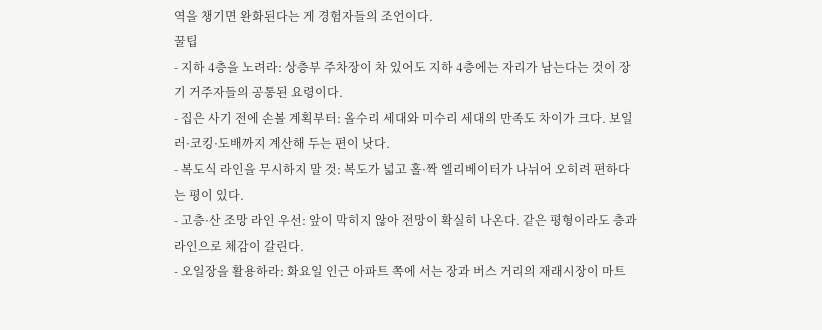역을 챙기면 완화된다는 게 경험자들의 조언이다.
꿀팁
- 지하 4층을 노려라: 상층부 주차장이 차 있어도 지하 4층에는 자리가 남는다는 것이 장기 거주자들의 공통된 요령이다.
- 집은 사기 전에 손볼 계획부터: 올수리 세대와 미수리 세대의 만족도 차이가 크다. 보일러·코킹·도배까지 계산해 두는 편이 낫다.
- 복도식 라인을 무시하지 말 것: 복도가 넓고 홀·짝 엘리베이터가 나뉘어 오히려 편하다는 평이 있다.
- 고층·산 조망 라인 우선: 앞이 막히지 않아 전망이 확실히 나온다. 같은 평형이라도 층과 라인으로 체감이 갈린다.
- 오일장을 활용하라: 화요일 인근 아파트 쪽에 서는 장과 버스 거리의 재래시장이 마트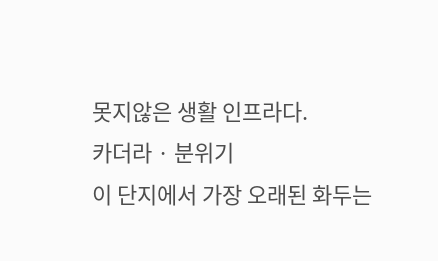못지않은 생활 인프라다.
카더라 · 분위기
이 단지에서 가장 오래된 화두는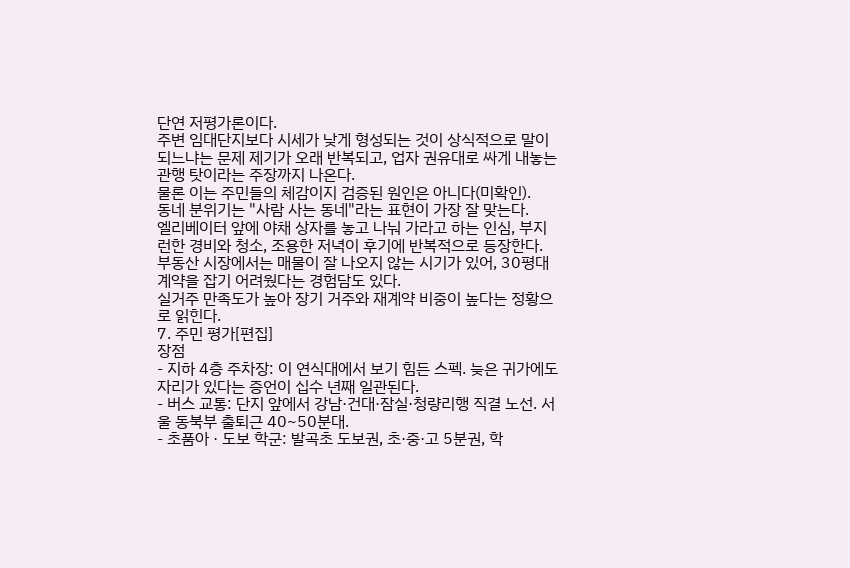단연 저평가론이다.
주변 임대단지보다 시세가 낮게 형성되는 것이 상식적으로 말이 되느냐는 문제 제기가 오래 반복되고, 업자 권유대로 싸게 내놓는 관행 탓이라는 주장까지 나온다.
물론 이는 주민들의 체감이지 검증된 원인은 아니다(미확인).
동네 분위기는 "사람 사는 동네"라는 표현이 가장 잘 맞는다.
엘리베이터 앞에 야채 상자를 놓고 나눠 가라고 하는 인심, 부지런한 경비와 청소, 조용한 저녁이 후기에 반복적으로 등장한다.
부동산 시장에서는 매물이 잘 나오지 않는 시기가 있어, 30평대 계약을 잡기 어려웠다는 경험담도 있다.
실거주 만족도가 높아 장기 거주와 재계약 비중이 높다는 정황으로 읽힌다.
7. 주민 평가[편집]
장점
- 지하 4층 주차장: 이 연식대에서 보기 힘든 스펙. 늦은 귀가에도 자리가 있다는 증언이 십수 년째 일관된다.
- 버스 교통: 단지 앞에서 강남·건대·잠실·청량리행 직결 노선. 서울 동북부 출퇴근 40~50분대.
- 초품아 · 도보 학군: 발곡초 도보권, 초·중·고 5분권, 학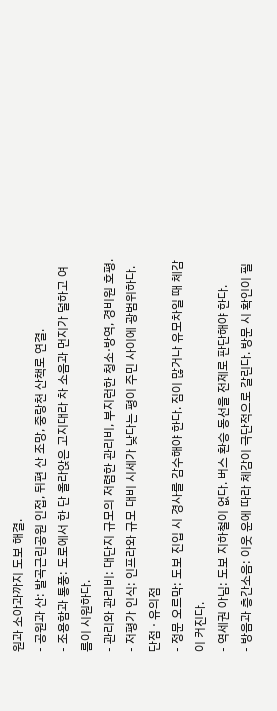원과 소아과까지 도보 해결.
- 공원과 산: 발곡근린공원 인접, 뒤편 산 조망, 중랑천 산책로 연결.
- 조용함과 통풍: 도로에서 한 단 올라앉은 고지대라 차 소음과 먼지가 덜하고 여름이 시원하다.
- 관리와 관리비: 대단지 규모의 저렴한 관리비, 부지런한 청소·방역, 경비원 호평.
- 저평가 인식: 인프라와 규모 대비 시세가 낮다는 평이 주민 사이에 광범위하다.
단점 · 유의점
- 정문 오르막: 도보 진입 시 경사를 감수해야 한다. 짐이 많거나 유모차일 때 체감이 커진다.
- 역세권 아님: 도보 지하철이 없다. 버스 환승 동선을 전제로 판단해야 한다.
- 방음과 층간소음: 이웃 운에 따라 체감이 극단적으로 갈린다. 방문 시 확인이 필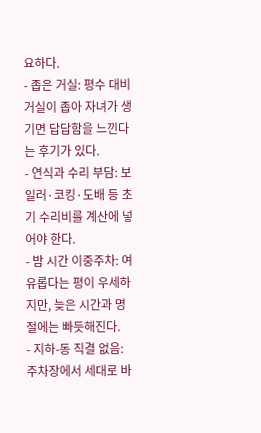요하다.
- 좁은 거실: 평수 대비 거실이 좁아 자녀가 생기면 답답함을 느낀다는 후기가 있다.
- 연식과 수리 부담: 보일러·코킹·도배 등 초기 수리비를 계산에 넣어야 한다.
- 밤 시간 이중주차: 여유롭다는 평이 우세하지만, 늦은 시간과 명절에는 빠듯해진다.
- 지하-동 직결 없음: 주차장에서 세대로 바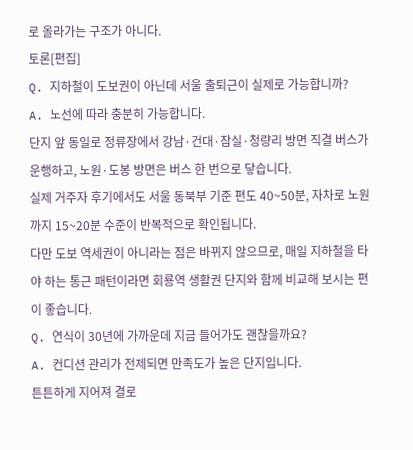로 올라가는 구조가 아니다.
토론[편집]
Q. 지하철이 도보권이 아닌데 서울 출퇴근이 실제로 가능합니까?
A. 노선에 따라 충분히 가능합니다.
단지 앞 동일로 정류장에서 강남·건대·잠실·청량리 방면 직결 버스가 운행하고, 노원·도봉 방면은 버스 한 번으로 닿습니다.
실제 거주자 후기에서도 서울 동북부 기준 편도 40~50분, 자차로 노원까지 15~20분 수준이 반복적으로 확인됩니다.
다만 도보 역세권이 아니라는 점은 바뀌지 않으므로, 매일 지하철을 타야 하는 통근 패턴이라면 회룡역 생활권 단지와 함께 비교해 보시는 편이 좋습니다.
Q. 연식이 30년에 가까운데 지금 들어가도 괜찮을까요?
A. 컨디션 관리가 전제되면 만족도가 높은 단지입니다.
튼튼하게 지어져 결로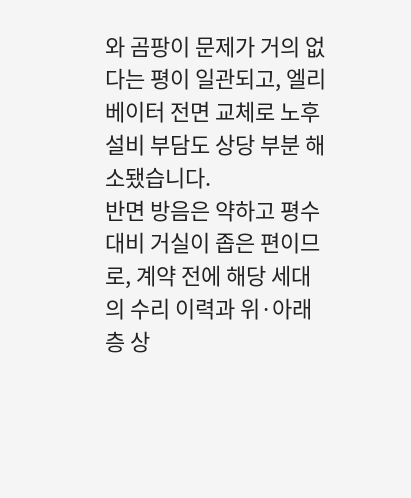와 곰팡이 문제가 거의 없다는 평이 일관되고, 엘리베이터 전면 교체로 노후 설비 부담도 상당 부분 해소됐습니다.
반면 방음은 약하고 평수 대비 거실이 좁은 편이므로, 계약 전에 해당 세대의 수리 이력과 위·아래층 상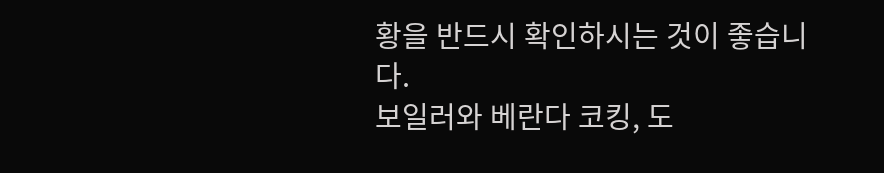황을 반드시 확인하시는 것이 좋습니다.
보일러와 베란다 코킹, 도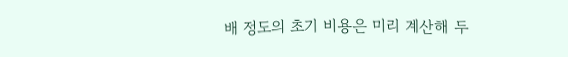배 정도의 초기 비용은 미리 계산해 두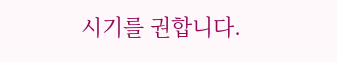시기를 권합니다.